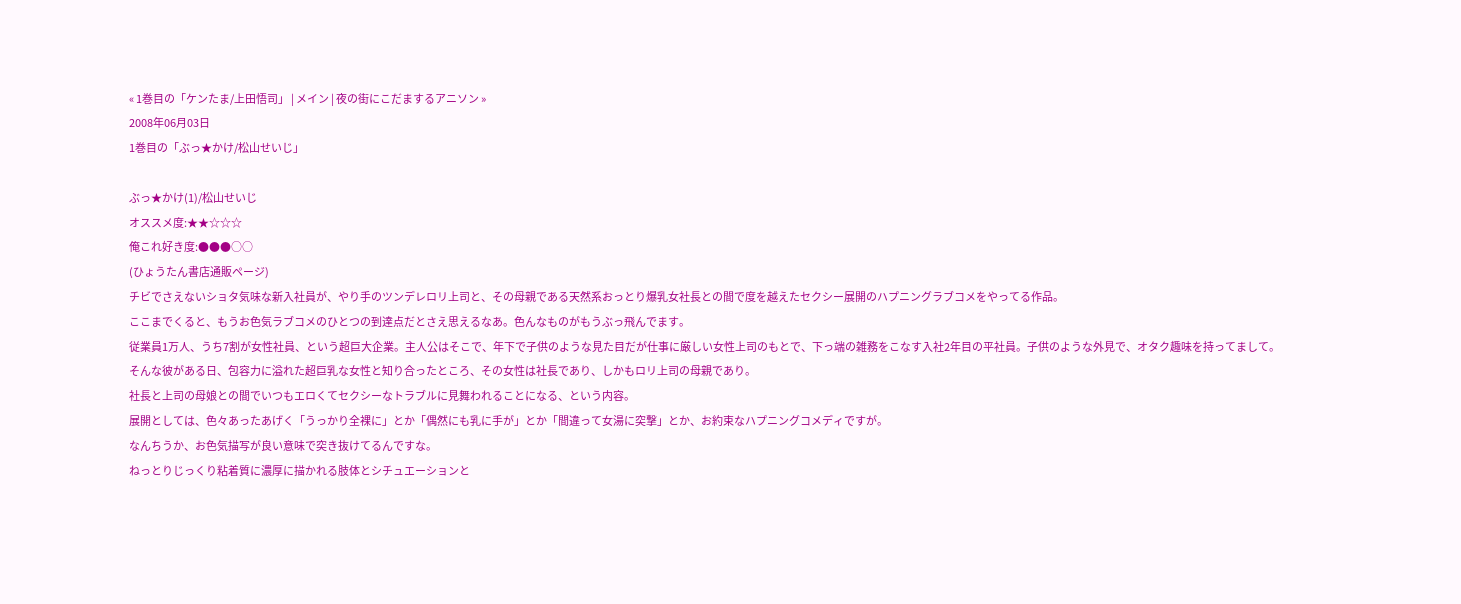« 1巻目の「ケンたま/上田悟司」 | メイン | 夜の街にこだまするアニソン »
2008年06月03日
1巻目の「ぶっ★かけ/松山せいじ」

ぶっ★かけ(1)/松山せいじ
オススメ度:★★☆☆☆
俺これ好き度:●●●○○
(ひょうたん書店通販ページ)
チビでさえないショタ気味な新入社員が、やり手のツンデレロリ上司と、その母親である天然系おっとり爆乳女社長との間で度を越えたセクシー展開のハプニングラブコメをやってる作品。
ここまでくると、もうお色気ラブコメのひとつの到達点だとさえ思えるなあ。色んなものがもうぶっ飛んでます。
従業員1万人、うち7割が女性社員、という超巨大企業。主人公はそこで、年下で子供のような見た目だが仕事に厳しい女性上司のもとで、下っ端の雑務をこなす入社2年目の平社員。子供のような外見で、オタク趣味を持ってまして。
そんな彼がある日、包容力に溢れた超巨乳な女性と知り合ったところ、その女性は社長であり、しかもロリ上司の母親であり。
社長と上司の母娘との間でいつもエロくてセクシーなトラブルに見舞われることになる、という内容。
展開としては、色々あったあげく「うっかり全裸に」とか「偶然にも乳に手が」とか「間違って女湯に突撃」とか、お約束なハプニングコメディですが。
なんちうか、お色気描写が良い意味で突き抜けてるんですな。
ねっとりじっくり粘着質に濃厚に描かれる肢体とシチュエーションと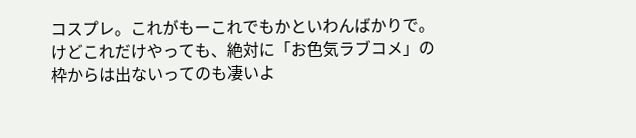コスプレ。これがもーこれでもかといわんばかりで。
けどこれだけやっても、絶対に「お色気ラブコメ」の枠からは出ないってのも凄いよ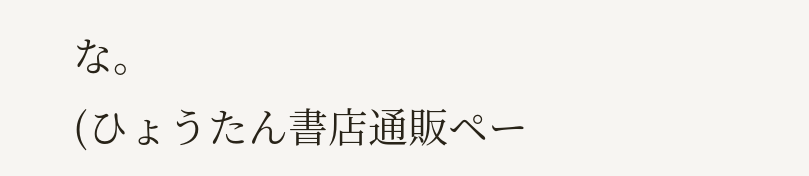な。
(ひょうたん書店通販ペー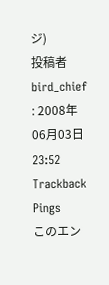ジ)
投稿者 bird_chief : 2008年06月03日 23:52
Trackback Pings
このエン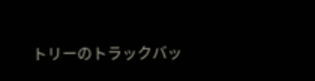トリーのトラックバッ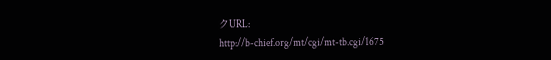クURL:
http://b-chief.org/mt/cgi/mt-tb.cgi/1675